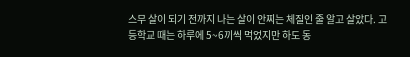스무 살이 되기 전까지 나는 살이 안찌는 체질인 줄 알고 살았다. 고등학교 때는 하루에 5~6끼씩 먹었지만 하도 동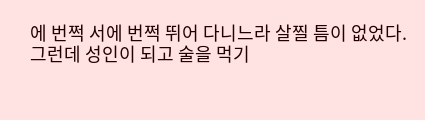에 번쩍 서에 번쩍 뛰어 다니느라 살찔 틈이 없었다.
그런데 성인이 되고 술을 먹기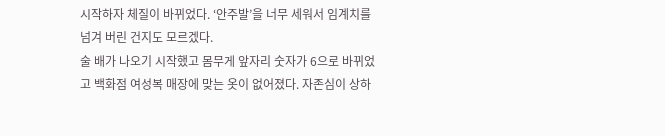시작하자 체질이 바뀌었다. ‘안주발’을 너무 세워서 임계치를 넘겨 버린 건지도 모르겠다.
술 배가 나오기 시작했고 몸무게 앞자리 숫자가 6으로 바뀌었고 백화점 여성복 매장에 맞는 옷이 없어졌다. 자존심이 상하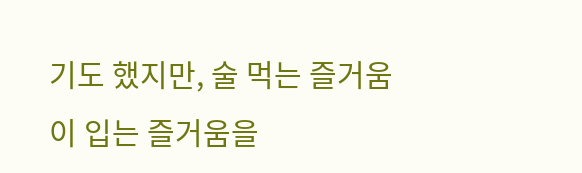기도 했지만, 술 먹는 즐거움이 입는 즐거움을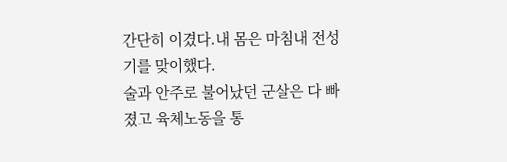간단히 이겼다.내 몸은 마침내 전성기를 맞이했다.
술과 안주로 불어났던 군살은 다 빠졌고 육체노동을 통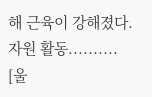해 근육이 강해졌다. 자원 활동..........
[울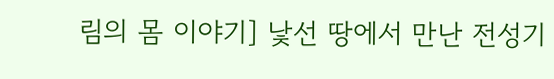림의 몸 이야기] 낯선 땅에서 만난 전성기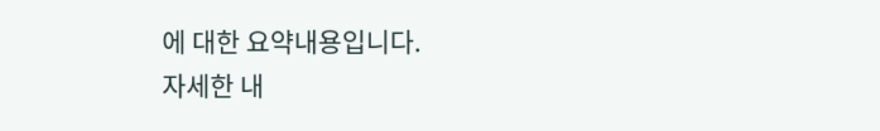에 대한 요약내용입니다.
자세한 내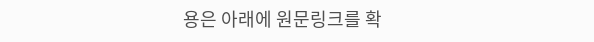용은 아래에 원문링크를 확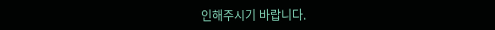인해주시기 바랍니다.